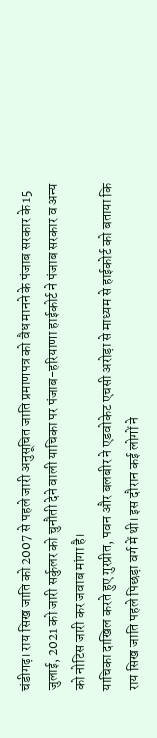चंडीगढ़। राय सिख जाति को 2007 से पहले जारी अनुसूचित जाति प्रमाणपत्र को वैध मानने के पंजाब सरकार के 15 जुलाई, 2021 को जारी सर्कुलर को चुनौती देने वाली याचिका पर पंजाब-हरियाणा हाईकोर्ट ने पंजाब सरकार व अन्य को नोटिस जारी कर जवाब मांगा है।
याचिका दाखिल करते हुए गुरप्रीत, पवन और बलबीर ने एडवोकेट एचसी अरोड़ा से माध्यम से हाईकोर्ट को बताया कि राय सिख जाति पहले पिछड़ा वर्ग में थी। इस दौरान कई लोगों ने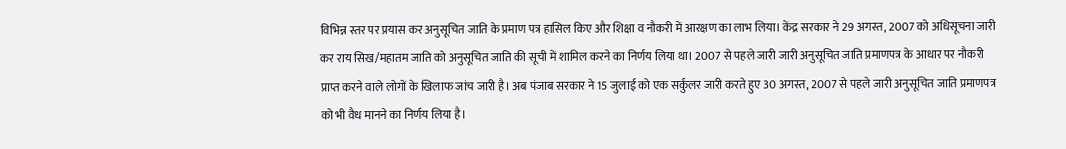विभिन्न स्तर पर प्रयास कर अनुसूचित जाति के प्रमाण पत्र हासिल किए और शिक्षा व नौकरी में आरक्षण का लाभ लिया। केंद्र सरकार ने 29 अगस्त, 2007 को अधिसूचना जारी कर राय सिख/महातम जाति को अनुसूचित जाति की सूची में शामिल करने का निर्णय लिया था। 2007 से पहले जारी जारी अनुसूचित जाति प्रमाणपत्र के आधार पर नौकरी प्राप्त करने वाले लोगों के खिलाफ जांच जारी है। अब पंजाब सरकार ने 15 जुलाई को एक सर्कुलर जारी करते हुए 30 अगस्त, 2007 से पहले जारी अनुसूचित जाति प्रमाणपत्र को भी वैध मानने का निर्णय लिया है।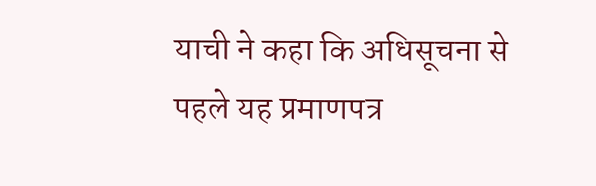याची ने कहा कि अधिसूचना से पहले यह प्रमाणपत्र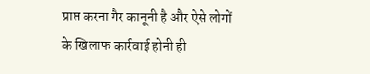प्राप्त करना गैर कानूनी है और ऐसे लोगों के खिलाफ कार्रवाई होनी ही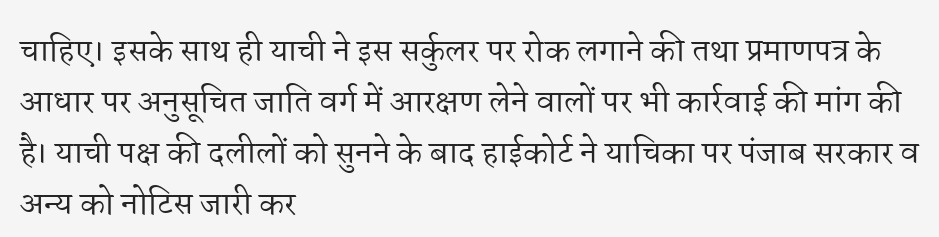चाहिए। इसके साथ ही याची ने इस सर्कुलर पर रोक लगाने की तथा प्रमाणपत्र के आधार पर अनुसूचित जाति वर्ग में आरक्षण लेने वालों पर भी कार्रवाई की मांग की है। याची पक्ष की दलीलों को सुनने के बाद हाईकोर्ट ने याचिका पर पंजाब सरकार व अन्य को नोटिस जारी कर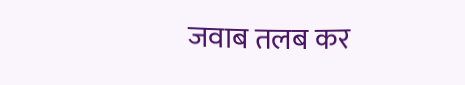जवाब तलब कर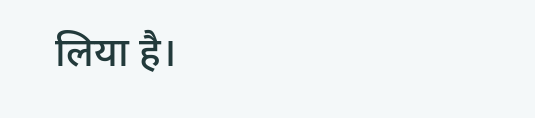लिया है।